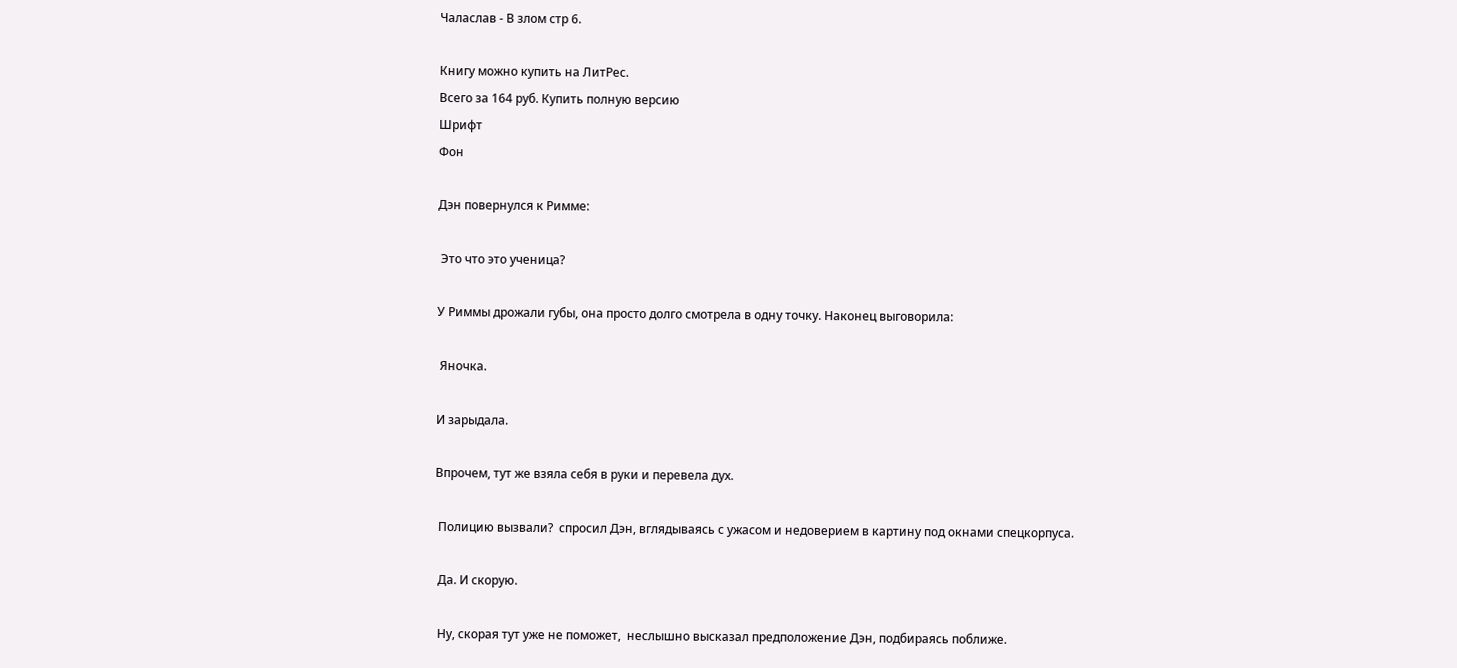Чаласлав - В злом стр 6.

Книгу можно купить на ЛитРес.
Всего за 164 руб. Купить полную версию
Шрифт
Фон

Дэн повернулся к Римме:

 Это что это ученица?

У Риммы дрожали губы, она просто долго смотрела в одну точку. Наконец выговорила:

 Яночка.

И зарыдала.

Впрочем, тут же взяла себя в руки и перевела дух.

 Полицию вызвали?  спросил Дэн, вглядываясь с ужасом и недоверием в картину под окнами спецкорпуса.

 Да. И скорую.

 Ну, скорая тут уже не поможет,  неслышно высказал предположение Дэн, подбираясь поближе.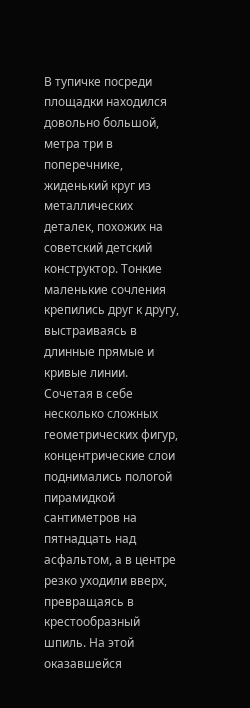В тупичке посреди площадки находился довольно большой, метра три в поперечнике, жиденький круг из металлических деталек, похожих на советский детский конструктор. Тонкие маленькие сочления крепились друг к другу, выстраиваясь в длинные прямые и кривые линии. Сочетая в себе несколько сложных геометрических фигур, концентрические слои поднимались пологой пирамидкой сантиметров на пятнадцать над асфальтом, а в центре резко уходили вверх, превращаясь в крестообразный шпиль. На этой оказавшейся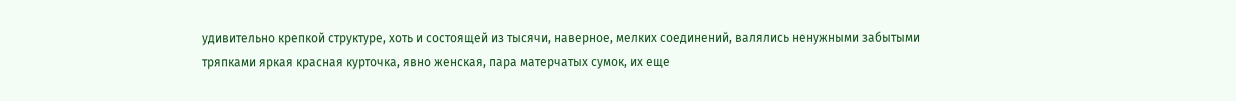удивительно крепкой структуре, хоть и состоящей из тысячи, наверное, мелких соединений, валялись ненужными забытыми тряпками яркая красная курточка, явно женская, пара матерчатых сумок, их еще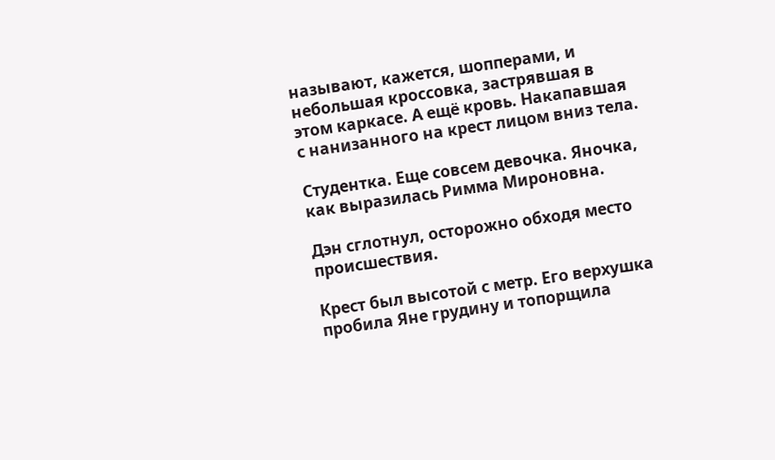называют, кажется, шопперами, и небольшая кроссовка, застрявшая в этом каркасе. А ещё кровь. Накапавшая с нанизанного на крест лицом вниз тела.

Студентка. Еще совсем девочка. Яночка, как выразилась Римма Мироновна.

Дэн сглотнул, осторожно обходя место происшествия.

Крест был высотой с метр. Его верхушка пробила Яне грудину и топорщила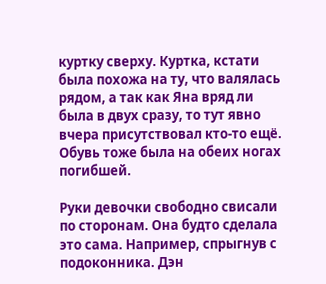куртку сверху. Куртка, кстати была похожа на ту, что валялась рядом, а так как Яна вряд ли была в двух сразу, то тут явно вчера присутствовал кто-то ещё. Обувь тоже была на обеих ногах погибшей.

Руки девочки свободно свисали по сторонам. Она будто сделала это сама. Например, спрыгнув с подоконника. Дэн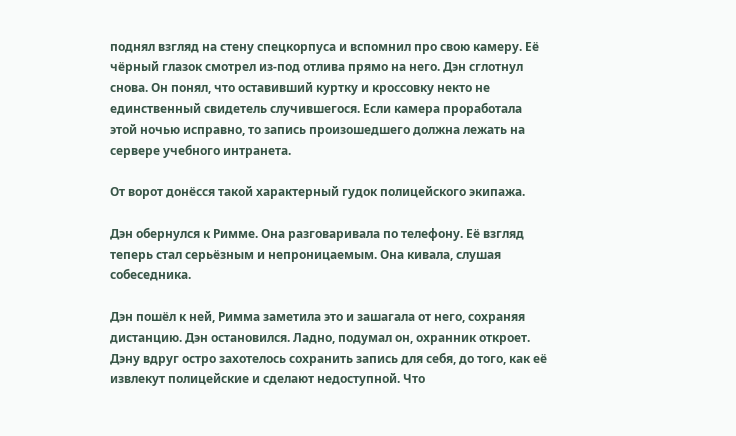поднял взгляд на стену спецкорпуса и вспомнил про свою камеру. Её чёрный глазок смотрел из-под отлива прямо на него. Дэн сглотнул снова. Он понял, что оставивший куртку и кроссовку некто не единственный свидетель случившегося. Если камера проработала этой ночью исправно, то запись произошедшего должна лежать на сервере учебного интранета.

От ворот донёсся такой характерный гудок полицейского экипажа.

Дэн обернулся к Римме. Она разговаривала по телефону. Её взгляд теперь стал серьёзным и непроницаемым. Она кивала, слушая собеседника.

Дэн пошёл к ней, Римма заметила это и зашагала от него, сохраняя дистанцию. Дэн остановился. Ладно, подумал он, охранник откроет. Дэну вдруг остро захотелось сохранить запись для себя, до того, как её извлекут полицейские и сделают недоступной. Что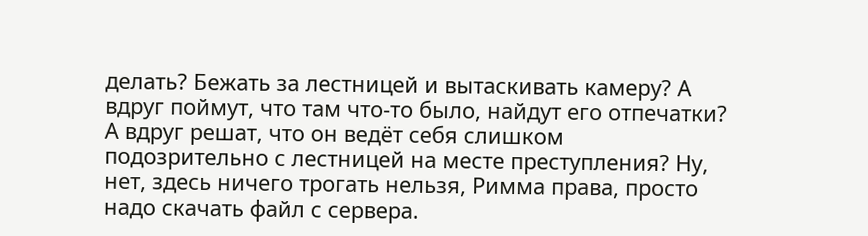делать? Бежать за лестницей и вытаскивать камеру? А вдруг поймут, что там что-то было, найдут его отпечатки? А вдруг решат, что он ведёт себя слишком подозрительно с лестницей на месте преступления? Ну, нет, здесь ничего трогать нельзя, Римма права, просто надо скачать файл с сервера.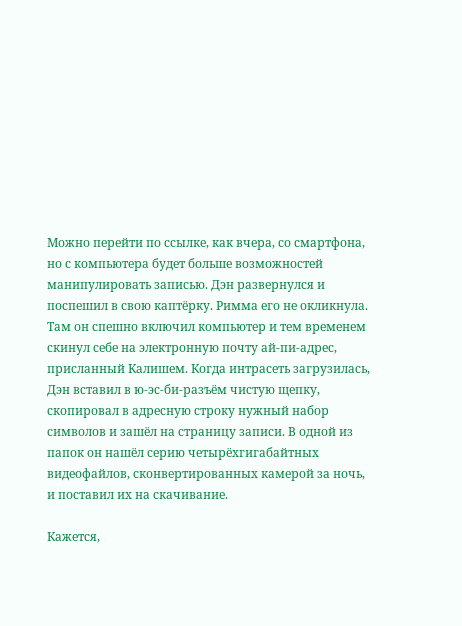Можно перейти по ссылке, как вчера, со смартфона, но с компьютера будет больше возможностей манипулировать записью. Дэн развернулся и поспешил в свою каптёрку. Римма его не окликнула. Там он спешно включил компьютер и тем временем скинул себе на электронную почту ай-пи-адрес, присланный Калишем. Когда интрасеть загрузилась, Дэн вставил в ю-эс-би-разъём чистую щепку, скопировал в адресную строку нужный набор символов и зашёл на страницу записи. В одной из папок он нашёл серию четырёхгигабайтных видеофайлов, сконвертированных камерой за ночь, и поставил их на скачивание.

Кажется,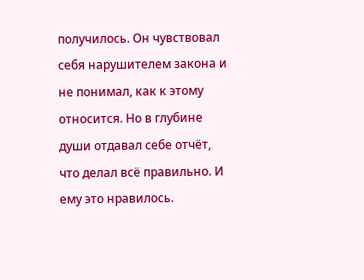получилось. Он чувствовал себя нарушителем закона и не понимал, как к этому относится. Но в глубине души отдавал себе отчёт, что делал всё правильно. И ему это нравилось.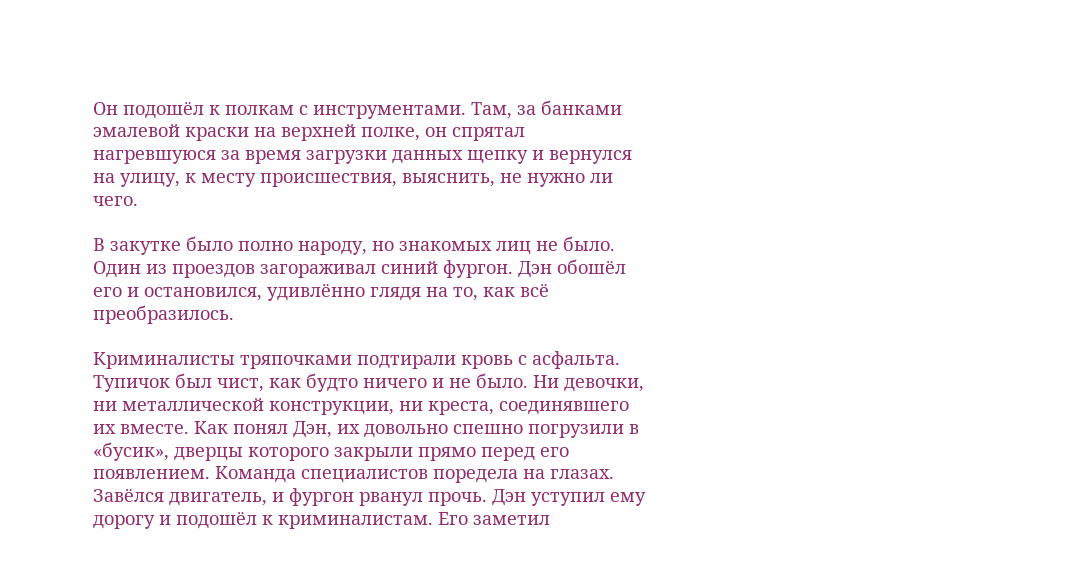Он подошёл к полкам с инструментами. Там, за банками эмалевой краски на верхней полке, он спрятал нагревшуюся за время загрузки данных щепку и вернулся на улицу, к месту происшествия, выяснить, не нужно ли чего.

В закутке было полно народу, но знакомых лиц не было. Один из проездов загораживал синий фургон. Дэн обошёл его и остановился, удивлённо глядя на то, как всё преобразилось.

Криминалисты тряпочками подтирали кровь с асфальта. Тупичок был чист, как будто ничего и не было. Ни девочки, ни металлической конструкции, ни креста, соединявшего их вместе. Как понял Дэн, их довольно спешно погрузили в «бусик», дверцы которого закрыли прямо перед его появлением. Команда специалистов поредела на глазах. Завёлся двигатель, и фургон рванул прочь. Дэн уступил ему дорогу и подошёл к криминалистам. Его заметил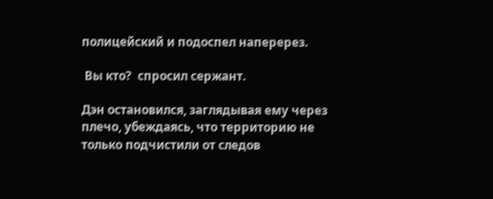полицейский и подоспел наперерез.

 Вы кто?  спросил сержант.

Дэн остановился, заглядывая ему через плечо, убеждаясь, что территорию не только подчистили от следов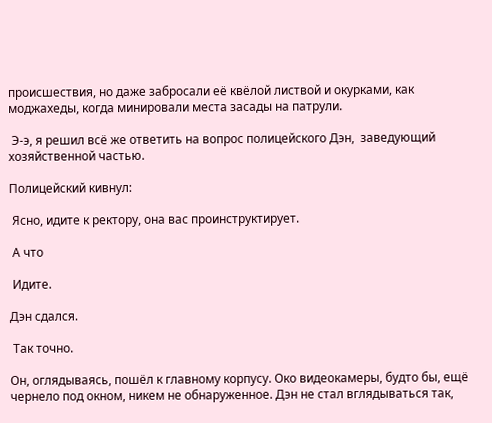происшествия, но даже забросали её квёлой листвой и окурками, как моджахеды, когда минировали места засады на патрули.

 Э-э, я решил всё же ответить на вопрос полицейского Дэн,  заведующий хозяйственной частью.

Полицейский кивнул:

 Ясно, идите к ректору, она вас проинструктирует.

 А что

 Идите.

Дэн сдался.

 Так точно.

Он, оглядываясь, пошёл к главному корпусу. Око видеокамеры, будто бы, ещё чернело под окном, никем не обнаруженное. Дэн не стал вглядываться так,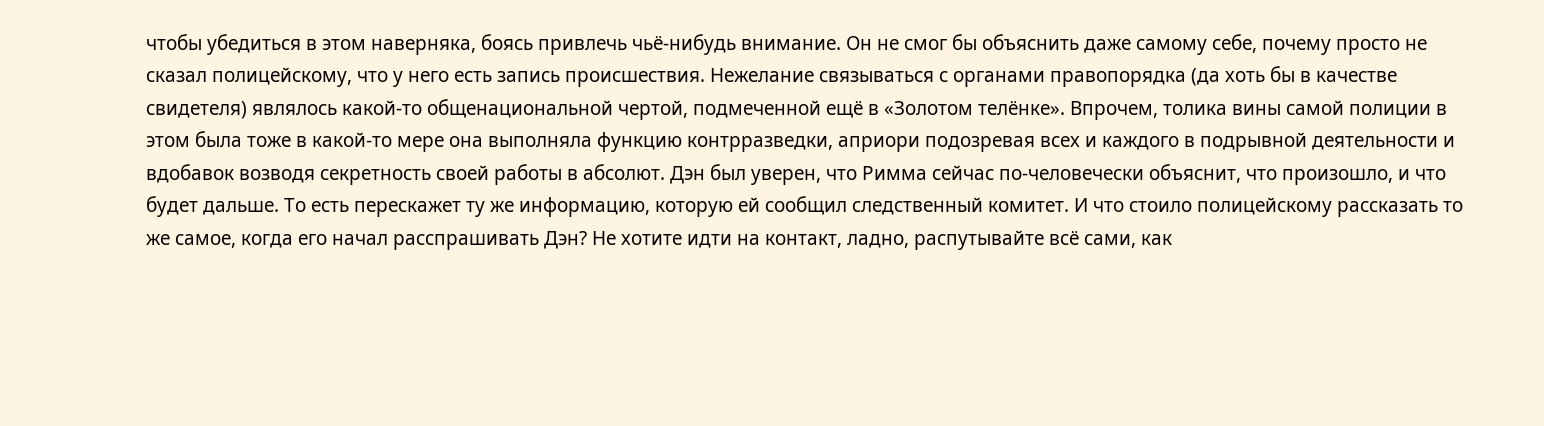чтобы убедиться в этом наверняка, боясь привлечь чьё-нибудь внимание. Он не смог бы объяснить даже самому себе, почему просто не сказал полицейскому, что у него есть запись происшествия. Нежелание связываться с органами правопорядка (да хоть бы в качестве свидетеля) являлось какой-то общенациональной чертой, подмеченной ещё в «Золотом телёнке». Впрочем, толика вины самой полиции в этом была тоже в какой-то мере она выполняла функцию контрразведки, априори подозревая всех и каждого в подрывной деятельности и вдобавок возводя секретность своей работы в абсолют. Дэн был уверен, что Римма сейчас по-человечески объяснит, что произошло, и что будет дальше. То есть перескажет ту же информацию, которую ей сообщил следственный комитет. И что стоило полицейскому рассказать то же самое, когда его начал расспрашивать Дэн? Не хотите идти на контакт, ладно, распутывайте всё сами, как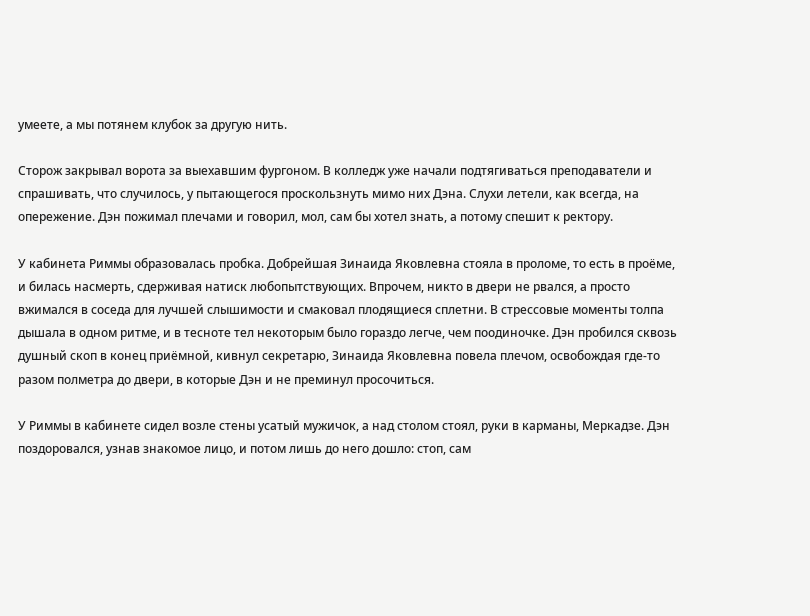умеете, а мы потянем клубок за другую нить.

Сторож закрывал ворота за выехавшим фургоном. В колледж уже начали подтягиваться преподаватели и спрашивать, что случилось, у пытающегося проскользнуть мимо них Дэна. Слухи летели, как всегда, на опережение. Дэн пожимал плечами и говорил, мол, сам бы хотел знать, а потому спешит к ректору.

У кабинета Риммы образовалась пробка. Добрейшая Зинаида Яковлевна стояла в проломе, то есть в проёме, и билась насмерть, сдерживая натиск любопытствующих. Впрочем, никто в двери не рвался, а просто вжимался в соседа для лучшей слышимости и смаковал плодящиеся сплетни. В стрессовые моменты толпа дышала в одном ритме, и в тесноте тел некоторым было гораздо легче, чем поодиночке. Дэн пробился сквозь душный скоп в конец приёмной, кивнул секретарю, Зинаида Яковлевна повела плечом, освобождая где-то разом полметра до двери, в которые Дэн и не преминул просочиться.

У Риммы в кабинете сидел возле стены усатый мужичок, а над столом стоял, руки в карманы, Меркадзе. Дэн поздоровался, узнав знакомое лицо, и потом лишь до него дошло: стоп, сам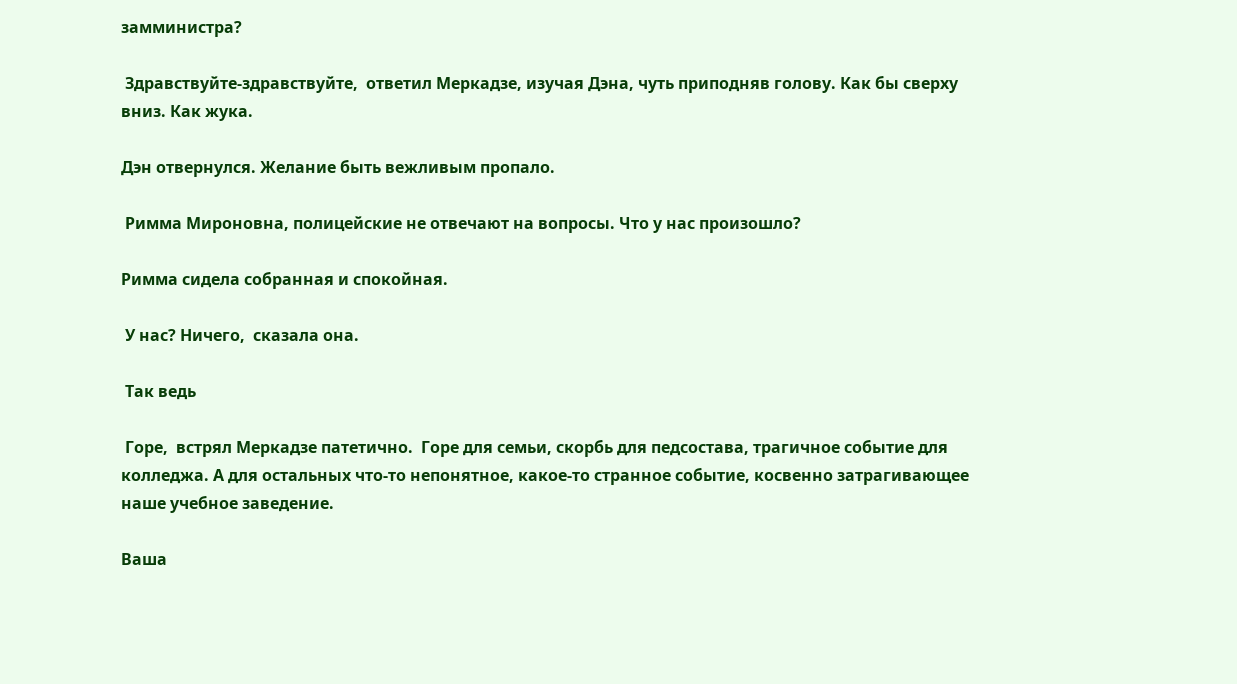замминистра?

 Здравствуйте-здравствуйте,  ответил Меркадзе, изучая Дэна, чуть приподняв голову. Как бы сверху вниз. Как жука.

Дэн отвернулся. Желание быть вежливым пропало.

 Римма Мироновна, полицейские не отвечают на вопросы. Что у нас произошло?

Римма сидела собранная и спокойная.

 У нас? Ничего,  сказала она.

 Так ведь

 Горе,  встрял Меркадзе патетично.  Горе для семьи, скорбь для педсостава, трагичное событие для колледжа. А для остальных что-то непонятное, какое-то странное событие, косвенно затрагивающее наше учебное заведение.

Ваша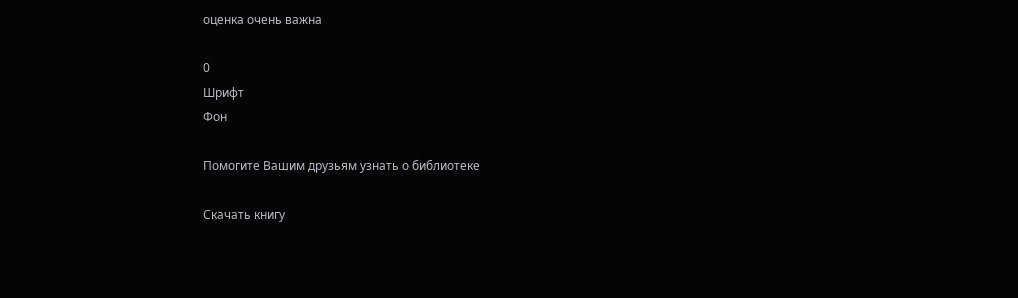оценка очень важна

0
Шрифт
Фон

Помогите Вашим друзьям узнать о библиотеке

Скачать книгу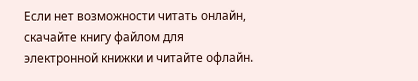Если нет возможности читать онлайн, скачайте книгу файлом для электронной книжки и читайте офлайн.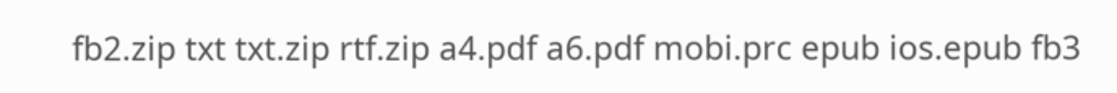fb2.zip txt txt.zip rtf.zip a4.pdf a6.pdf mobi.prc epub ios.epub fb3